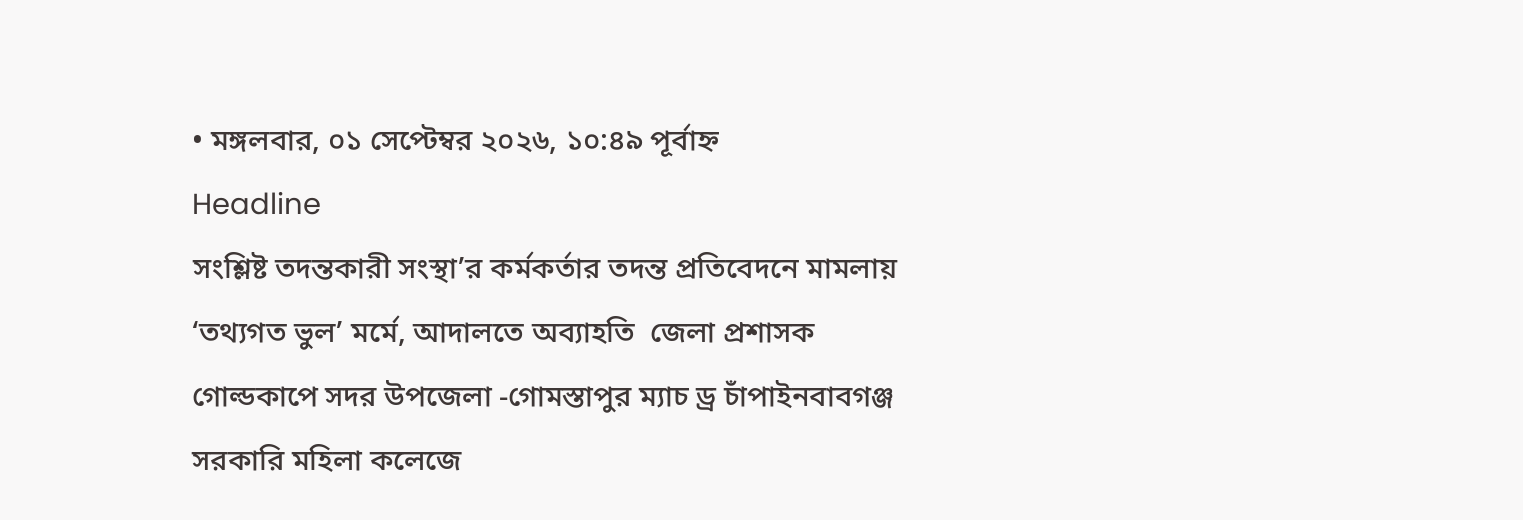• মঙ্গলবার, ০১ সেপ্টেম্বর ২০২৬, ১০:৪৯ পূর্বাহ্ন
Headline
সংশ্লিষ্ট তদন্তকারী সংস্থা’র কর্মকর্তার তদন্ত প্রতিবেদনে মামলায় ‘তথ্যগত ভুল’ মর্মে, আদালতে অব্যাহতি  জেলা প্রশাসক গোল্ডকাপে সদর উপজেলা -গোমস্তাপুর ম্যাচ ড্র চাঁপাইনবাবগঞ্জ সরকারি মহিলা কলেজে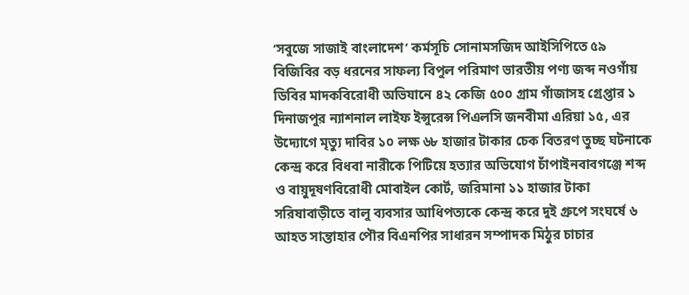‘সবুজে সাজাই বাংলাদেশ’ কর্মসূচি সোনামসজিদ আইসিপিতে ৫৯ বিজিবির বড় ধরনের সাফল্য বিপুল পরিমাণ ভারতীয় পণ্য জব্দ নওগাঁয় ডিবির মাদকবিরোধী অভিযানে ৪২ কেজি ৫০০ গ্রাম গাঁজাসহ গ্রেপ্তার ১ দিনাজপুর ন্যাশনাল লাইফ ইন্সুরেন্স পিএলসি জনবীমা এরিয়া ১৫, এর উদ্যোগে মৃত্যু দাবির ১০ লক্ষ ৬৮ হাজার টাকার চেক বিতরণ তুচ্ছ ঘটনাকে কেন্দ্র করে বিধবা নারীকে পিটিয়ে হত্যার অভিযোগ চাঁপাইনবাবগঞ্জে শব্দ ও বায়ুদূষণবিরোধী মোবাইল কোর্ট, জরিমানা ১১ হাজার টাকা সরিষাবাড়ীতে বালু ব্যবসার আধিপত্যকে কেন্দ্র করে দুই গ্রুপে সংঘর্ষে ৬ আহত সান্তাহার পৌর বিএনপির সাধারন সম্পাদক মিঠুর চাচার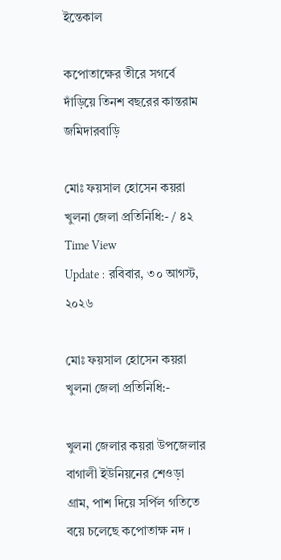ইন্তেকাল

কপোতাক্ষের তীরে সগর্বে দাঁড়িয়ে তিনশ বছরের কান্তরাম জমিদারবাড়ি

মোঃ ফয়সাল হোসেন কয়রা খুলনা জেলা প্রতিনিধি:- / ৪২ Time View
Update : রবিবার, ৩০ আগস্ট, ২০২৬

মোঃ ফয়সাল হোসেন কয়রা খুলনা জেলা প্রতিনিধি:-

খুলনা জেলার কয়রা উপজেলার বাগালী ইউনিয়নের শেওড়া গ্রাম, পাশ দিয়ে সর্পিল গতিতে বয়ে চলেছে কপোতাক্ষ নদ ।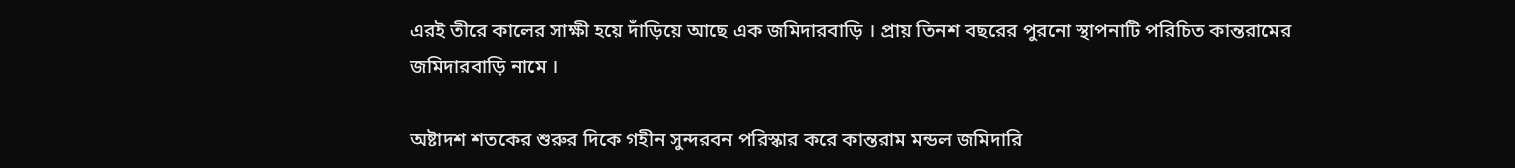এরই তীরে কালের সাক্ষী হয়ে দাঁড়িয়ে আছে এক জমিদারবাড়ি । প্রায় তিনশ বছরের পুরনো স্থাপনাটি পরিচিত কান্তরামের জমিদারবাড়ি নামে ।

অষ্টাদশ শতকের শুরুর দিকে গহীন সুন্দরবন পরিস্কার করে কান্তরাম মন্ডল জমিদারি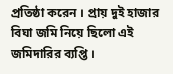প্রতিষ্ঠা করেন । প্রায় দুই হাজার বিঘা জমি নিয়ে ছিলো এই জমিদারির ব্যপ্তি ।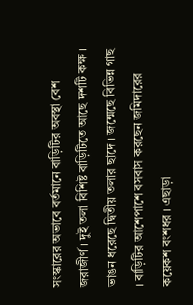সংস্কারের অভাবে বর্তমানে বাড়িটির অবস্থা বেশ জরাজীর্ণ । দুই তলা বিশিষ্ট বাড়িটিতে আছে দশটি কক্ষ । ভাঙন ধরেছে দ্বিতীয় তলার ছাদে । জন্মেছে বিভিন্ন গাছ । বাড়িটির আশেপাশে বসবাস করছেন জমিদারের কয়েকশ বংশধর । এছাড়া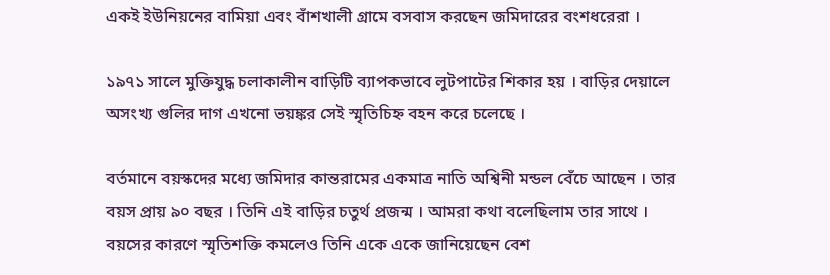একই ইউনিয়নের বামিয়া এবং বাঁশখালী গ্রামে বসবাস করছেন জমিদারের বংশধরেরা ।

১৯৭১ সালে মুক্তিযুদ্ধ চলাকালীন বাড়িটি ব্যাপকভাবে লুটপাটের শিকার হয় । বাড়ির দেয়ালে অসংখ্য গুলির দাগ এখনো ভয়ঙ্কর সেই স্মৃতিচিহ্ন বহন করে চলেছে ।

বর্তমানে বয়স্কদের মধ্যে জমিদার কান্তরামের একমাত্র নাতি অশ্বিনী মন্ডল বেঁচে আছেন । তার বয়স প্রায় ৯০ বছর । তিনি এই বাড়ির চতুর্থ প্রজন্ম । আমরা কথা বলেছিলাম তার সাথে । বয়সের কারণে স্মৃতিশক্তি কমলেও তিনি একে একে জানিয়েছেন বেশ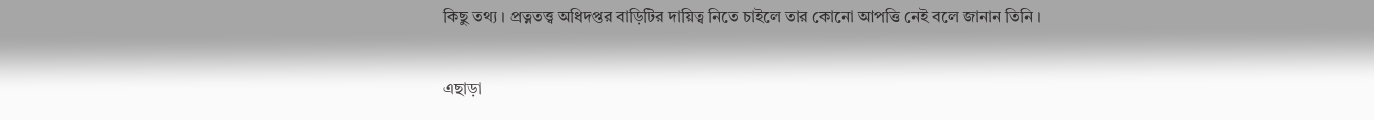কিছু তথ্য । প্রত্নতত্ত্ব অধিদপ্তর বাড়িটির দায়িত্ব নিতে চাইলে তার কোনো আপত্তি নেই বলে জানান তিনি ।

এছাড়া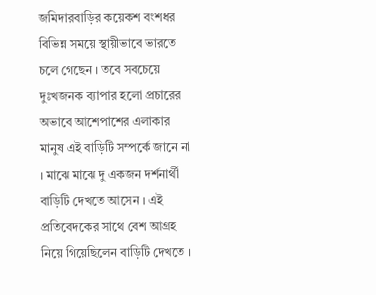জমিদারবাড়ির কয়েকশ বংশধর বিভিন্ন সময়ে স্থায়ীভাবে ভারতে চলে গেছেন । তবে সবচেয়ে দুঃখজনক ব্যাপার হলো প্রচারের অভাবে আশেপাশের এলাকার মানুষ এই বাড়িটি সম্পর্কে জানে না । মাঝে মাঝে দু একজন দর্শনার্থী বাড়িটি দেখতে আসেন । এই প্রতিবেদকের সাথে বেশ আগ্রহ নিয়ে গিয়েছিলেন বাড়িটি দেখতে ।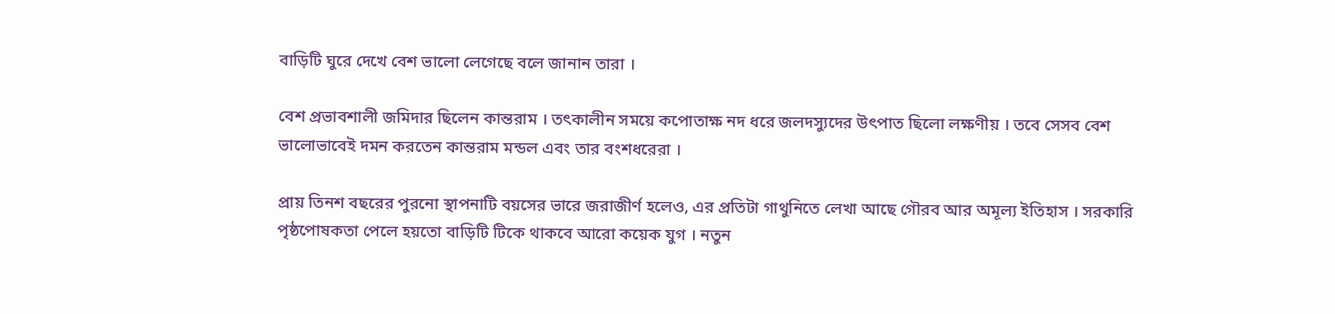বাড়িটি ঘুরে দেখে বেশ ভালো লেগেছে বলে জানান তারা ।

বেশ প্রভাবশালী জমিদার ছিলেন কান্তরাম । তৎকালীন সময়ে কপোতাক্ষ নদ ধরে জলদস্যুদের উৎপাত ছিলো লক্ষণীয় । তবে সেসব বেশ ভালোভাবেই দমন করতেন কান্তরাম মন্ডল এবং তার বংশধরেরা ।

প্রায় তিনশ বছরের পুরনো স্থাপনাটি বয়সের ভারে জরাজীর্ণ হলেও, এর প্রতিটা গাথুনিতে লেখা আছে গৌরব আর অমূল্য ইতিহাস । সরকারি পৃষ্ঠপোষকতা পেলে হয়তো বাড়িটি টিকে থাকবে আরো কয়েক যুগ । নতুন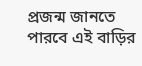প্রজন্ম জানতে পারবে এই বাড়ির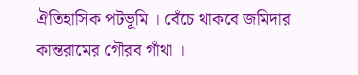ঐতিহাসিক পটভূমি । বেঁচে থাকবে জমিদার কান্তরামের গৌরব গাঁথা ।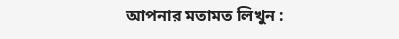আপনার মতামত লিখুন :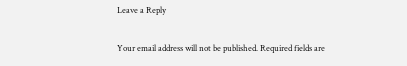Leave a Reply

Your email address will not be published. Required fields are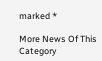marked *

More News Of This Category